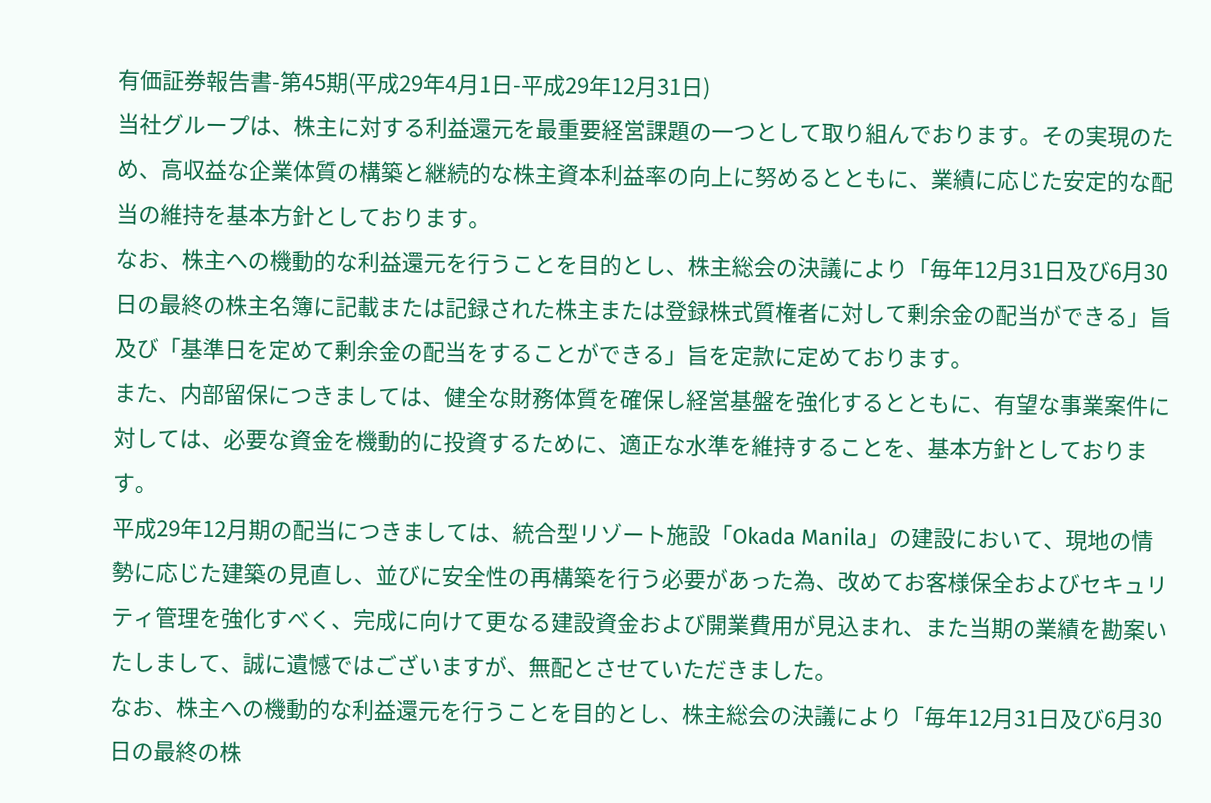有価証券報告書-第45期(平成29年4月1日-平成29年12月31日)
当社グループは、株主に対する利益還元を最重要経営課題の一つとして取り組んでおります。その実現のため、高収益な企業体質の構築と継続的な株主資本利益率の向上に努めるとともに、業績に応じた安定的な配当の維持を基本方針としております。
なお、株主への機動的な利益還元を行うことを目的とし、株主総会の決議により「毎年12月31日及び6月30日の最終の株主名簿に記載または記録された株主または登録株式質権者に対して剰余金の配当ができる」旨及び「基準日を定めて剰余金の配当をすることができる」旨を定款に定めております。
また、内部留保につきましては、健全な財務体質を確保し経営基盤を強化するとともに、有望な事業案件に対しては、必要な資金を機動的に投資するために、適正な水準を維持することを、基本方針としております。
平成29年12月期の配当につきましては、統合型リゾート施設「Okada Manila」の建設において、現地の情勢に応じた建築の見直し、並びに安全性の再構築を行う必要があった為、改めてお客様保全およびセキュリティ管理を強化すべく、完成に向けて更なる建設資金および開業費用が見込まれ、また当期の業績を勘案いたしまして、誠に遺憾ではございますが、無配とさせていただきました。
なお、株主への機動的な利益還元を行うことを目的とし、株主総会の決議により「毎年12月31日及び6月30日の最終の株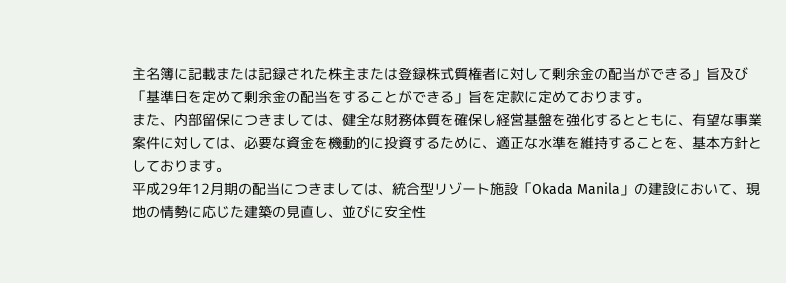主名簿に記載または記録された株主または登録株式質権者に対して剰余金の配当ができる」旨及び「基準日を定めて剰余金の配当をすることができる」旨を定款に定めております。
また、内部留保につきましては、健全な財務体質を確保し経営基盤を強化するとともに、有望な事業案件に対しては、必要な資金を機動的に投資するために、適正な水準を維持することを、基本方針としております。
平成29年12月期の配当につきましては、統合型リゾート施設「Okada Manila」の建設において、現地の情勢に応じた建築の見直し、並びに安全性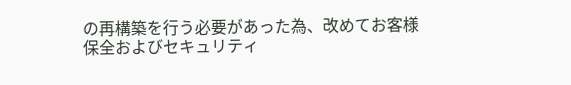の再構築を行う必要があった為、改めてお客様保全およびセキュリティ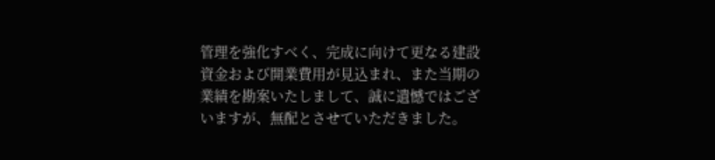管理を強化すべく、完成に向けて更なる建設資金および開業費用が見込まれ、また当期の業績を勘案いたしまして、誠に遺憾ではございますが、無配とさせていただきました。